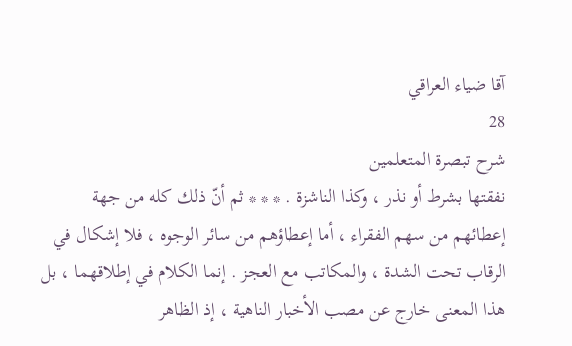آقا ضياء العراقي
28
شرح تبصرة المتعلمين
نفقتها بشرط أو نذر ، وكذا الناشزة . * * * ثم أنّ ذلك كله من جهة إعطائهم من سهم الفقراء ، أما إعطاؤهم من سائر الوجوه ، فلا إشكال في الرقاب تحت الشدة ، والمكاتب مع العجز . إنما الكلام في إطلاقهما ، بل هذا المعنى خارج عن مصب الأخبار الناهية ، إذ الظاهر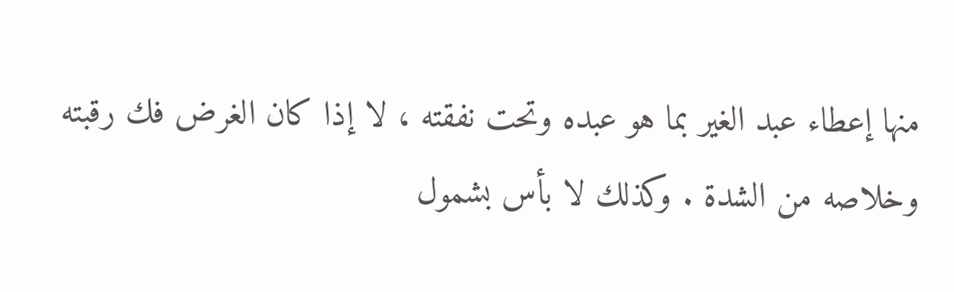منها إعطاء عبد الغير بما هو عبده وتحت نفقته ، لا إذا كان الغرض فك رقبته وخلاصه من الشدة . وكذلك لا بأس بشمول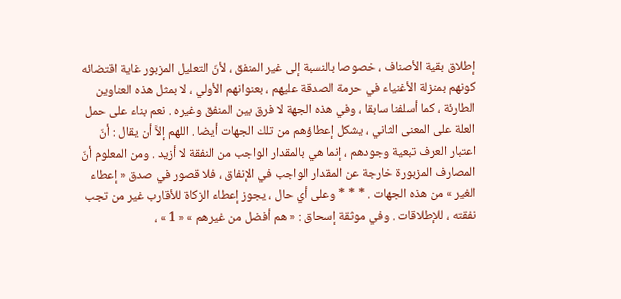إطلاق بقية الأصناف ، خصوصا بالنسبة إلى غير المنفق ، لأنّ التعليل المزبور غاية اقتضائه كونهم بمنزلة الأغنياء في حرمة الصدقة عليهم ، بعنوانهم الأولي ، لا بمثل هذه العناوين الطارئة ، كما أسلفنا سابقا ، وفي هذه الجهة لا فرق بين المنفق وغيره . نعم بناء على حمل العلة على المعنى الثاني ، يشكل إعطاؤهم من تلك الجهات أيضا . اللهم إلاَّ أن يقال : أنّ اعتبار العرف تبعية وجودهم ، إنما هي بالمقدار الواجب من النفقة لا أزيد . ومن المعلوم أنّ المصارف المزبورة خارجة عن المقدار الواجب في الإنفاق ، فلا قصور في صدق « إعطاء الغير » من هذه الجهات . * * * وعلى أي حال ، يجوز إعطاء الزكاة للأقارب غير من تجب نفقته ، للإطلاقات . وفي موثقة إسحاق : « هم أفضل من غيرهم » « 1 » ،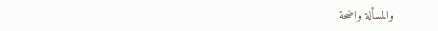والمسألة واضحة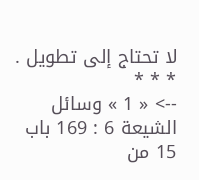لا تحتاج إلى تطويل . * * *
--> « 1 » وسائل الشيعة 6 : 169 باب 15 من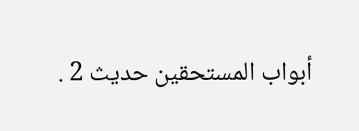أبواب المستحقين حديث 2 .